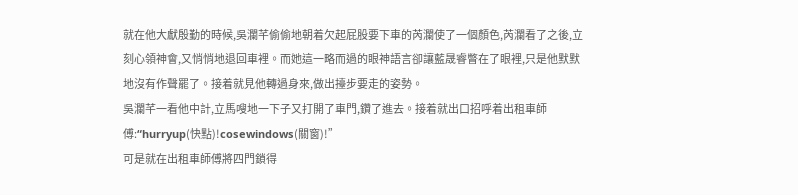就在他大獻殷勤的時候,吳瀾芊偷偷地朝着欠起屁股要下車的芮瀾使了一個顏色,芮瀾看了之後,立刻心領神會,又悄悄地退回車裡。而她這一略而過的眼神語言卻讓藍晟睿瞥在了眼裡,只是他默默地沒有作聲罷了。接着就見他轉過身來,做出擡步要走的姿勢。
吳瀾芊一看他中計,立馬嗖地一下子又打開了車門,鑽了進去。接着就出口招呼着出租車師傅:“hurryup(快點)!cosewindows(關窗)!”
可是就在出租車師傅將四門鎖得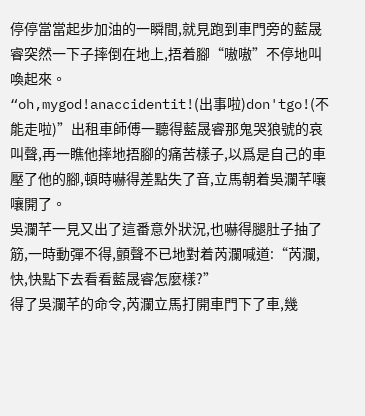停停當當起步加油的一瞬間,就見跑到車門旁的藍晟睿突然一下子摔倒在地上,捂着腳“嗷嗷”不停地叫喚起來。
“oh,mygod!anaccidentit!(出事啦)don'tgo!(不能走啦)”出租車師傅一聽得藍晟睿那鬼哭狼號的哀叫聲,再一瞧他摔地捂腳的痛苦樣子,以爲是自己的車壓了他的腳,頓時嚇得差點失了音,立馬朝着吳瀾芊嚷嚷開了。
吳瀾芊一見又出了這番意外狀況,也嚇得腿肚子抽了筋,一時動彈不得,顫聲不已地對着芮瀾喊道:“芮瀾,快,快點下去看看藍晟睿怎麼樣?”
得了吳瀾芊的命令,芮瀾立馬打開車門下了車,幾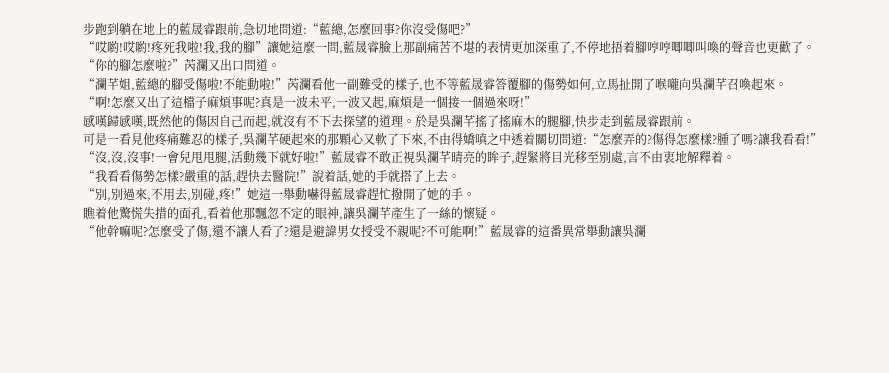步跑到躺在地上的藍晟睿跟前,急切地問道:“藍總,怎麼回事?你沒受傷吧?”
“哎喲!哎喲!疼死我啦!我,我的腳”讓她這麼一問,藍晟睿臉上那副痛苦不堪的表情更加深重了,不停地捂着腳哼哼唧唧叫喚的聲音也更歡了。
“你的腳怎麼啦?”芮瀾又出口問道。
“瀾芊姐,藍總的腳受傷啦!不能動啦!”芮瀾看他一副難受的樣子,也不等藍晟睿答覆腳的傷勢如何,立馬扯開了喉嚨向吳瀾芊召喚起來。
“啊!怎麼又出了這檔子麻煩事呢?真是一波未平,一波又起,麻煩是一個接一個過來呀!”
感嘆歸感嘆,既然他的傷因自己而起,就沒有不下去探望的道理。於是吳瀾芊搖了搖麻木的腿腳,快步走到藍晟睿跟前。
可是一看見他疼痛難忍的樣子,吳瀾芊硬起來的那顆心又軟了下來,不由得嬌嗔之中透着關切問道:“怎麼弄的?傷得怎麼樣?腫了嗎?讓我看看!”
“沒,沒,沒事!一會兒甩甩腿,活動幾下就好啦!”藍晟睿不敢正視吳瀾芊晴亮的眸子,趕緊將目光移至別處,言不由衷地解釋着。
“我看看傷勢怎樣?嚴重的話,趕快去醫院!”說着話,她的手就搭了上去。
“別,別過來,不用去,別碰,疼!”她這一舉動嚇得藍晟睿趕忙撥開了她的手。
瞧着他驚慌失措的面孔,看着他那飄忽不定的眼神,讓吳瀾芊產生了一絲的懷疑。
“他幹嘛呢?怎麼受了傷,還不讓人看了?還是避諱男女授受不親呢?不可能啊!”藍晟睿的這番異常舉動讓吳瀾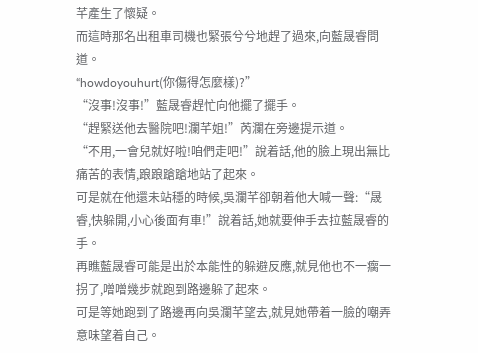芊產生了懷疑。
而這時那名出租車司機也緊張兮兮地趕了過來,向藍晟睿問道。
“howdoyouhurt(你傷得怎麼樣)?”
“沒事!沒事!”藍晟睿趕忙向他擺了擺手。
“趕緊送他去醫院吧!瀾芊姐!”芮瀾在旁邊提示道。
“不用,一會兒就好啦!咱們走吧!”說着話,他的臉上現出無比痛苦的表情,踉踉蹌蹌地站了起來。
可是就在他還未站穩的時候,吳瀾芊卻朝着他大喊一聲:“晟睿,快躲開,小心後面有車!”說着話,她就要伸手去拉藍晟睿的手。
再瞧藍晟睿可能是出於本能性的躲避反應,就見他也不一瘸一拐了,噌噌幾步就跑到路邊躲了起來。
可是等她跑到了路邊再向吳瀾芊望去,就見她帶着一臉的嘲弄意味望着自己。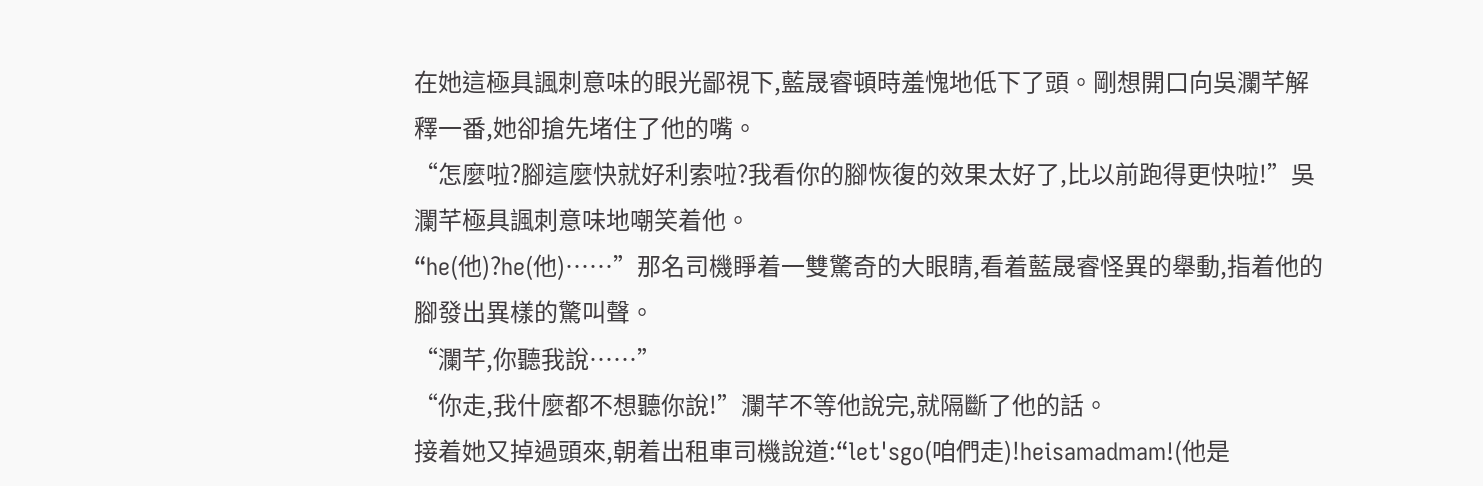在她這極具諷刺意味的眼光鄙視下,藍晟睿頓時羞愧地低下了頭。剛想開口向吳瀾芊解釋一番,她卻搶先堵住了他的嘴。
“怎麼啦?腳這麼快就好利索啦?我看你的腳恢復的效果太好了,比以前跑得更快啦!”吳瀾芊極具諷刺意味地嘲笑着他。
“he(他)?he(他)……”那名司機睜着一雙驚奇的大眼睛,看着藍晟睿怪異的舉動,指着他的腳發出異樣的驚叫聲。
“瀾芊,你聽我說……”
“你走,我什麼都不想聽你說!”瀾芊不等他說完,就隔斷了他的話。
接着她又掉過頭來,朝着出租車司機說道:“let'sgo(咱們走)!heisamadmam!(他是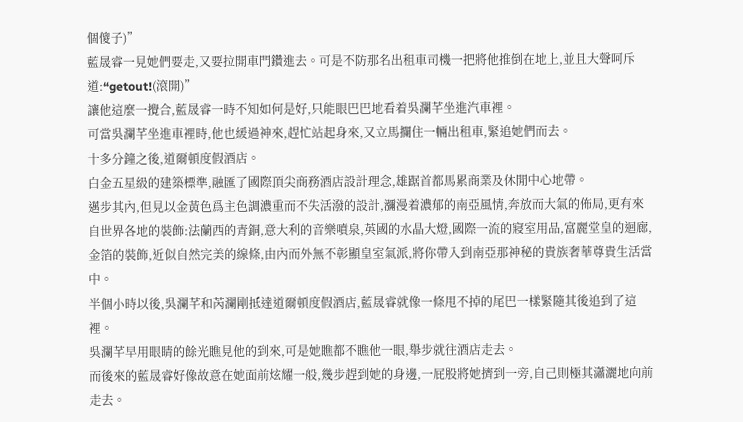個傻子)”
藍晟睿一見她們要走,又要拉開車門鑽進去。可是不防那名出租車司機一把將他推倒在地上,並且大聲呵斥道:“getout!(滾開)”
讓他這麼一攪合,藍晟睿一時不知如何是好,只能眼巴巴地看着吳瀾芊坐進汽車裡。
可當吳瀾芊坐進車裡時,他也緩過神來,趕忙站起身來,又立馬攔住一輛出租車,緊追她們而去。
十多分鐘之後,道爾頓度假酒店。
白金五星級的建築標準,融匯了國際頂尖商務酒店設計理念,雄踞首都馬累商業及休閒中心地帶。
邁步其內,但見以金黃色爲主色調濃重而不失活潑的設計,瀰漫着濃郁的南亞風情,奔放而大氣的佈局,更有來自世界各地的裝飾:法蘭西的青銅,意大利的音樂噴泉,英國的水晶大燈,國際一流的寢室用品,富麗堂皇的迴廊,金箔的裝飾,近似自然完美的線條,由內而外無不彰顯皇室氣派,將你帶入到南亞那神秘的貴族奢華尊貴生活當中。
半個小時以後,吳瀾芊和芮瀾剛抵達道爾頓度假酒店,藍晟睿就像一條甩不掉的尾巴一樣緊隨其後追到了這裡。
吳瀾芊早用眼睛的餘光瞧見他的到來,可是她瞧都不瞧他一眼,舉步就往酒店走去。
而後來的藍晟睿好像故意在她面前炫耀一般,幾步趕到她的身邊,一屁股將她擠到一旁,自己則極其瀟灑地向前走去。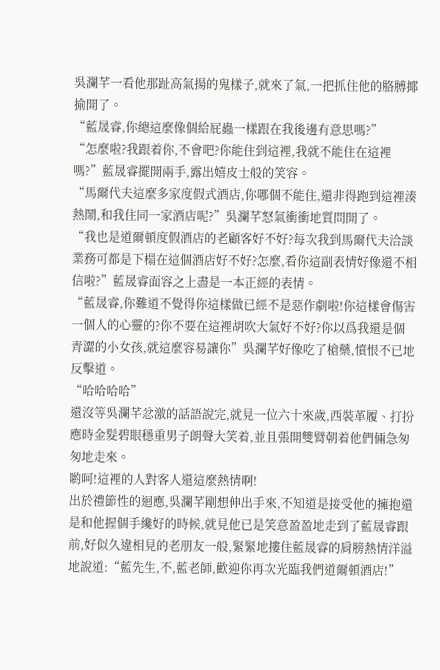吳瀾芊一看他那趾高氣揚的鬼樣子,就來了氣,一把抓住他的胳膊揶揄開了。
“藍晟睿,你總這麼像個給屁蟲一樣跟在我後邊有意思嗎?”
“怎麼啦?我跟着你,不會吧?你能住到這裡,我就不能住在這裡嗎?”藍晟睿擺開兩手,露出嬉皮士般的笑容。
“馬爾代夫這麼多家度假式酒店,你哪個不能住,還非得跑到這裡湊熱鬧,和我住同一家酒店呢?”吳瀾芊怒氣衝衝地質問開了。
“我也是道爾頓度假酒店的老顧客好不好?每次我到馬爾代夫洽談業務可都是下榻在這個酒店好不好?怎麼,看你這副表情好像還不相信啦?”藍晟睿面容之上盡是一本正經的表情。
“藍晟睿,你難道不覺得你這樣做已經不是惡作劇啦!你這樣會傷害一個人的心靈的?你不要在這裡胡吹大氣好不好?你以爲我還是個青澀的小女孩,就這麼容易讓你”吳瀾芊好像吃了槍藥,憤恨不已地反擊道。
“哈哈哈哈”
還沒等吳瀾芊忿激的話語說完,就見一位六十來歲,西裝革履、打扮應時金髮碧眼穩重男子朗聲大笑着,並且張開雙臂朝着他們倆急匆匆地走來。
喲呵!這裡的人對客人還這麼熱情啊!
出於禮節性的迴應,吳瀾芊剛想伸出手來,不知道是接受他的擁抱還是和他握個手纔好的時候,就見他已是笑意盈盈地走到了藍晟睿跟前,好似久違相見的老朋友一般,緊緊地摟住藍晟睿的肩膀熱情洋溢地說道:“藍先生,不,藍老師,歡迎你再次光臨我們道爾頓酒店!”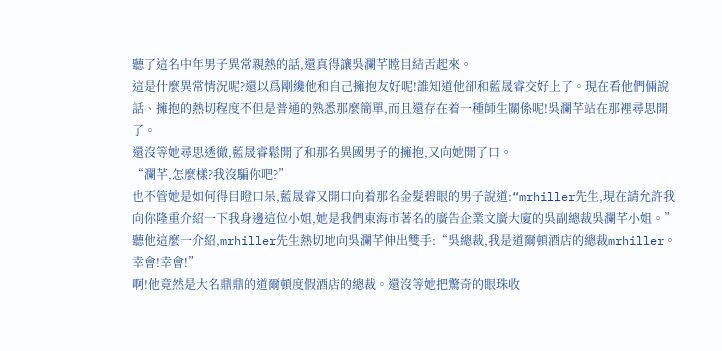聽了這名中年男子異常親熱的話,還真得讓吳瀾芊瞠目結舌起來。
這是什麼異常情況呢?還以爲剛纔他和自己擁抱友好呢!誰知道他卻和藍晟睿交好上了。現在看他們倆說話、擁抱的熱切程度不但是普通的熟悉那麼簡單,而且還存在着一種師生關係呢!吳瀾芊站在那裡尋思開了。
還沒等她尋思透徹,藍晟睿鬆開了和那名異國男子的擁抱,又向她開了口。
“瀾芊,怎麼樣?我沒騙你吧?”
也不管她是如何得目瞪口呆,藍晟睿又開口向着那名金髮碧眼的男子說道:“mrhiller先生,現在請允許我向你隆重介紹一下我身邊這位小姐,她是我們東海市著名的廣告企業文廣大廈的吳副總裁吳瀾芊小姐。”
聽他這麼一介紹,mrhiller先生熱切地向吳瀾芊伸出雙手:“吳總裁,我是道爾頓酒店的總裁mrhiller。幸會!幸會!”
啊!他竟然是大名鼎鼎的道爾頓度假酒店的總裁。還沒等她把驚奇的眼珠收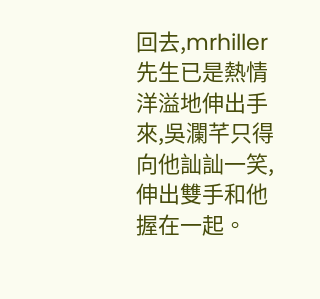回去,mrhiller先生已是熱情洋溢地伸出手來,吳瀾芊只得向他訕訕一笑,伸出雙手和他握在一起。